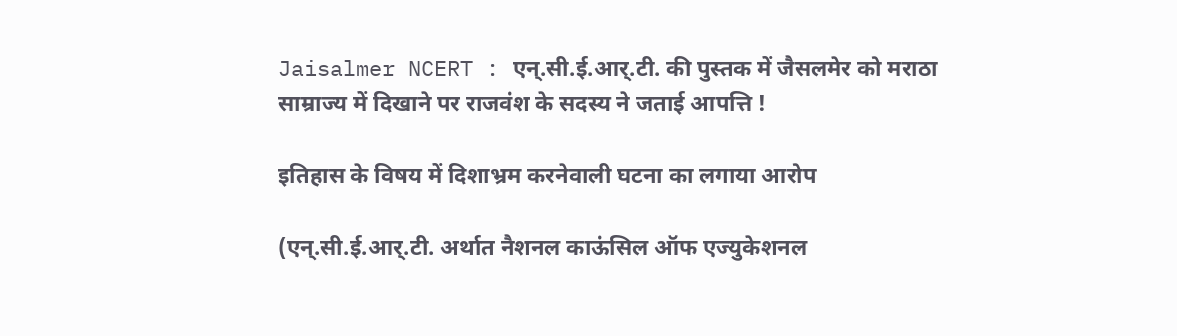Jaisalmer NCERT : एन्.सी.ई.आर्.टी. की पुस्तक में जैसलमेर को मराठा साम्राज्य में दिखाने पर राजवंश के सदस्य ने जताई आपत्ति !

इतिहास के विषय में दिशाभ्रम करनेवाली घटना का लगाया आरोप

(एन्.सी.ई.आर्.टी. अर्थात नैशनल काऊंसिल ऑफ एज्युकेशनल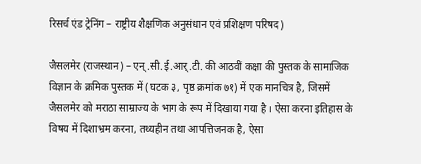रिसर्च एंड ट्रेनिंग – राष्ट्रीय शैक्षणिक अनुसंधान एवं प्रशिक्षण परिषद)

जैसलमेर (राजस्थान) – एन्.सी.ई.आर्.टी. की आठवीं कक्षा की पुस्तक के सामाजिक विज्ञान के क्रमिक पुस्तक में (घटक ३, पृष्ठ क्रमांक ७१) में एक मानचित्र है, जिसमें जैसलमेर को मराठा साम्राज्य के भाग के रूप में दिखाया गया है । ऐसा करना इतिहास के विषय में दिशाभ्रम करना, तथ्यहीन तथा आपत्तिजनक है, ऐसा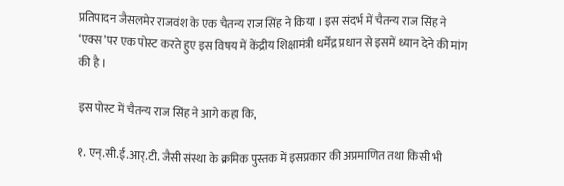प्रतिपादन जैसलमेर राजवंश के एक चैतन्य राज सिंह ने किया । इस संदर्भ में चैतन्य राज सिंह ने ‘एक्स’पर एक पोस्ट करते हुए इस विषय में केंद्रीय शिक्षामंत्री धर्मेंद्र प्रधान से इसमें ध्यान देने की मांग की है ।

इस पोस्ट में चैतन्य राज सिंह ने आगे कहा कि,

१. एन्.सी.ई.आर्.टी. जैसी संस्था के क्रमिक पुस्तक में इसप्रकार की अप्रमाणित तथा किसी भी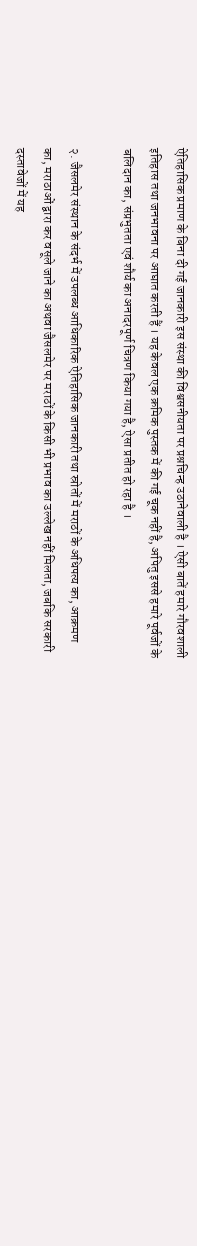ऐतिहासिक प्रमाण के बिना दी गई जानकारी इस संस्था की विश्वसनीयता पर प्रश्नचिन्ह उठानेवाली है । ऐसी बातें हमारे गौरवशाली इतिहास तथा जनभावना पर आघात करती हैं । यह केवल एक क्रमिक पुस्तक में की गई चूक नहीं है, अपितु इससे हमारे पूर्वजों के बलिदान का, संप्रभुतता एवं शौर्य का अनादरपूर्ण चित्रण किया गया है, ऐसा प्रतीत हो रहा है ।

२. जैसलमेर संस्थान के संदर्भ में उपलब्ध आधिकारिक ऐतिहासिक जानकारी तथा स्रोतों में मराठों के अधिपत्य का, आक्रमण का, मराठाओं द्वारा कर वसूले जाने का अथवा जैसलमेर पर मराठों के किसी भी प्रभाव का उल्लेख नहीं मिलता, जबकि सरकारी दस्तावेजों में यह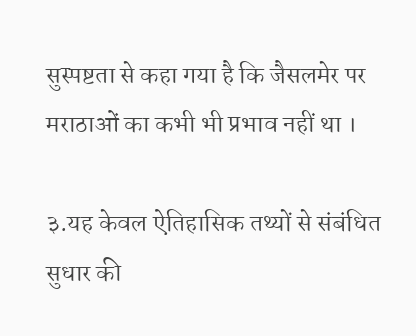सुस्पष्टता से कहा गया है कि जैसलमेर पर मराठाओं का कभी भी प्रभाव नहीं था ।

३.यह केवल ऐतिहासिक तथ्यों से संबंधित सुधार की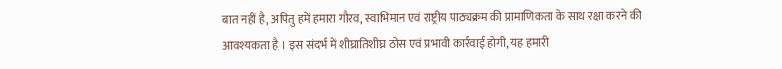बात नहीं है, अपितु हमें हमारा गौरव, स्वाभिमान एवं राष्ट्रीय पाठ्यक्रम की प्रामाणिकता के साथ रक्षा करने की आवश्यकता है । इस संदर्भ में शीघ्रातिशीघ्र ठोस एवं प्रभावी कार्रवाई होगी, यह हमारी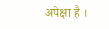अपेक्षा है ।